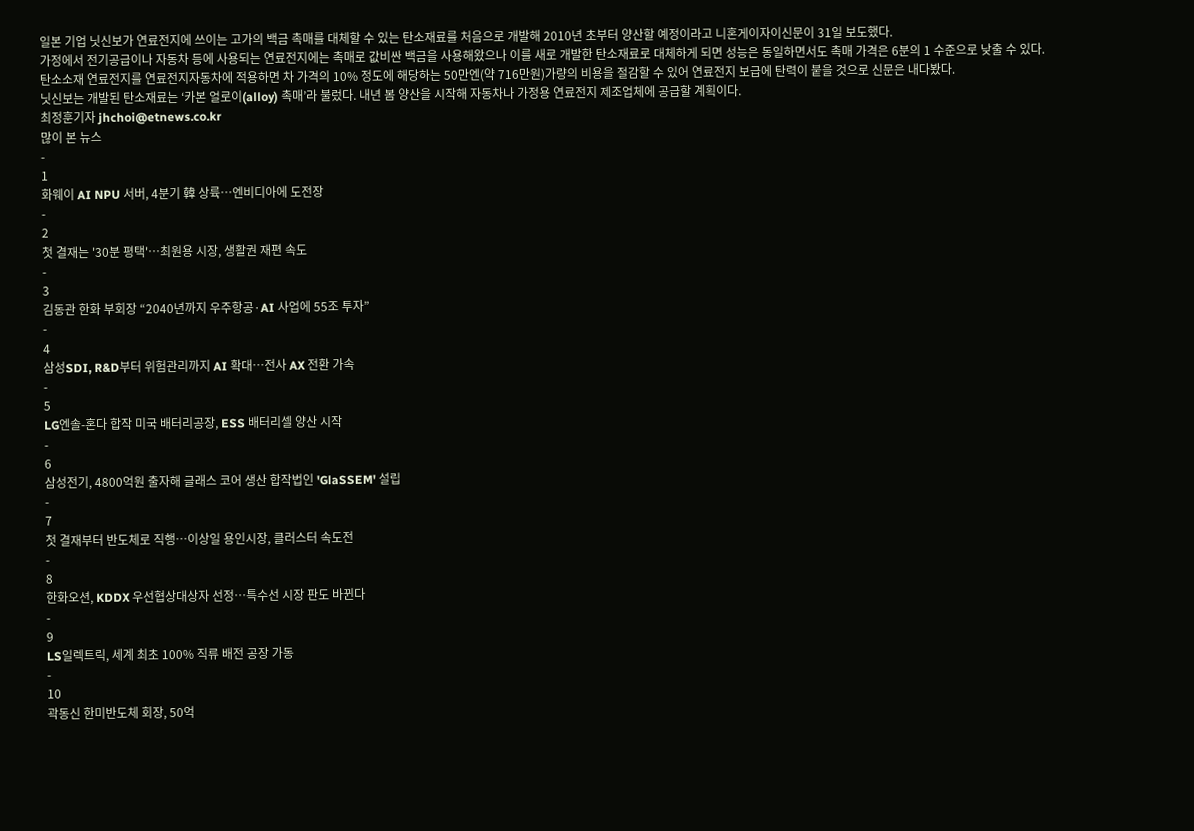일본 기업 닛신보가 연료전지에 쓰이는 고가의 백금 촉매를 대체할 수 있는 탄소재료를 처음으로 개발해 2010년 초부터 양산할 예정이라고 니혼게이자이신문이 31일 보도했다.
가정에서 전기공급이나 자동차 등에 사용되는 연료전지에는 촉매로 값비싼 백금을 사용해왔으나 이를 새로 개발한 탄소재료로 대체하게 되면 성능은 동일하면서도 촉매 가격은 6분의 1 수준으로 낮출 수 있다.
탄소소재 연료전지를 연료전지자동차에 적용하면 차 가격의 10% 정도에 해당하는 50만엔(약 716만원)가량의 비용을 절감할 수 있어 연료전지 보급에 탄력이 붙을 것으로 신문은 내다봤다.
닛신보는 개발된 탄소재료는 ‘카본 얼로이(alloy) 촉매’라 불렀다. 내년 봄 양산을 시작해 자동차나 가정용 연료전지 제조업체에 공급할 계획이다.
최정훈기자 jhchoi@etnews.co.kr
많이 본 뉴스
-
1
화웨이 AI NPU 서버, 4분기 韓 상륙…엔비디아에 도전장
-
2
첫 결재는 '30분 평택'…최원용 시장, 생활권 재편 속도
-
3
김동관 한화 부회장 “2040년까지 우주항공·AI 사업에 55조 투자”
-
4
삼성SDI, R&D부터 위험관리까지 AI 확대…전사 AX 전환 가속
-
5
LG엔솔-혼다 합작 미국 배터리공장, ESS 배터리셀 양산 시작
-
6
삼성전기, 4800억원 출자해 글래스 코어 생산 합작법인 'GlaSSEM' 설립
-
7
첫 결재부터 반도체로 직행…이상일 용인시장, 클러스터 속도전
-
8
한화오션, KDDX 우선협상대상자 선정…특수선 시장 판도 바뀐다
-
9
LS일렉트릭, 세계 최초 100% 직류 배전 공장 가동
-
10
곽동신 한미반도체 회장, 50억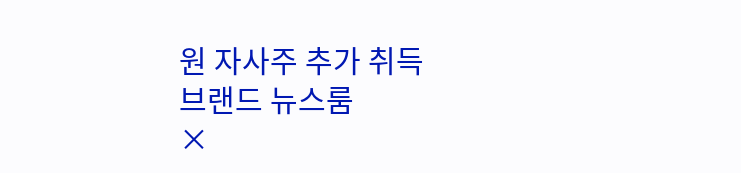원 자사주 추가 취득
브랜드 뉴스룸
×